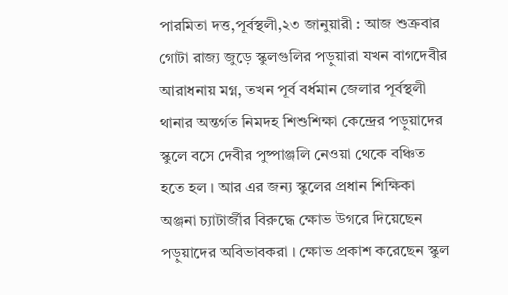পারমিতা দত্ত,পূর্বস্থলী,২৩ জানুয়ারী : আজ শুক্রবার গোটা রাজ্য জুড়ে স্কুলগুলির পড়ুয়ারা যখন বাগদেবীর আরাধনায় মগ্ন, তখন পূর্ব বর্ধমান জেলার পূর্বস্থলী থানার অন্তর্গত নিমদহ শিশুশিক্ষা কেন্দ্রের পড়ুয়াদের স্কুলে বসে দেবীর পুষ্পাঞ্জলি নেওয়া থেকে বঞ্চিত হতে হল । আর এর জন্য স্কুলের প্রধান শিক্ষিকা অঞ্জনা চ্যাটার্জীর বিরুদ্ধে ক্ষোভ উগরে দিয়েছেন পড়ুয়াদের অবিভাবকরা । ক্ষোভ প্রকাশ করেছেন স্কুল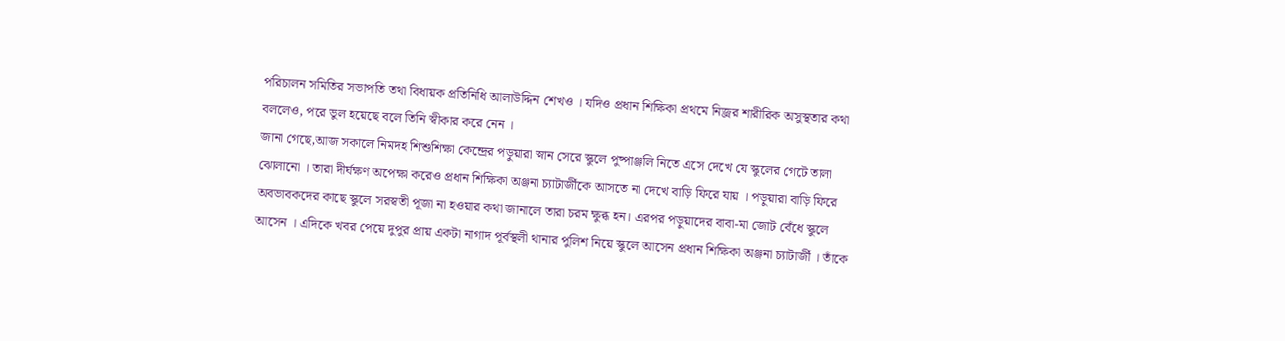পরিচালন সমিতির সভাপতি তথা বিধায়ক প্রতিনিধি আলাউদ্দিন শেখও । যদিও প্রধান শিক্ষিকা প্রথমে নিজ্রর শারীরিক অসুস্থতার কথা বললেও, পরে ভুল হয়েছে বলে তিনি স্বীকার করে নেন ।
জানা গেছে,আজ সকালে নিমদহ শিশুশিক্ষা কেন্দ্রের পড়ুয়ারা স্নান সেরে স্কুলে পুষ্পাঞ্জলি নিতে এসে দেখে যে স্কুলের গেটে তালা ঝোলানো । তারা দীর্ঘক্ষণ অপেক্ষা করেও প্রধান শিক্ষিকা অঞ্জনা চ্যাটার্জীকে আসতে না দেখে বাড়ি ফিরে যায় । পড়ুয়ারা বাড়ি ফিরে অবভাবকদের কাছে স্কুলে সরস্বতী পূজা না হওয়ার কথা জানালে তারা চরম ক্ষুব্ধ হন। এরপর পড়ুয়াদের বাবা-মা জোট বেঁধে স্কুলে আসেন । এদিকে খবর পেয়ে দুপুর প্রায় একটা নাগাদ পূর্বস্থলী থানার পুলিশ নিয়ে স্কুলে আসেন প্রধান শিক্ষিকা অঞ্জনা চ্যাটার্জী । তাঁকে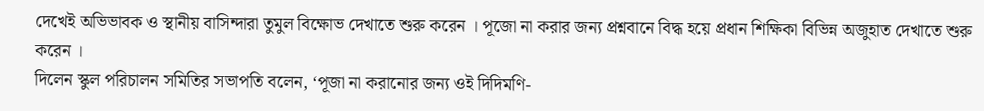দেখেই অভিভাবক ও স্থানীয় বাসিন্দারা তুমুল বিক্ষোভ দেখাতে শুরু করেন । পূজো না করার জন্য প্রশ্নবানে বিদ্ধ হয়ে প্রধান শিক্ষিকা বিভিন্ন অজুহাত দেখাতে শুরু করেন ।
দিলেন স্কুল পরিচালন সমিতির সভাপতি বলেন, ‘পূজা না করানোর জন্য ওই দিদিমণি-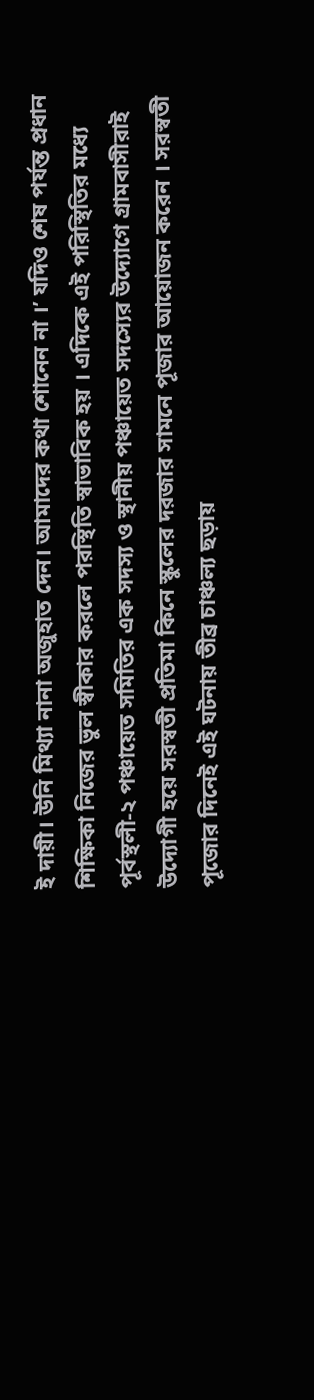ই দায়ী। উনি মিথ্যা নানা অজুহাত দেন। আমাদের কথা শোনেন না ।’ যদিও শেষ পর্যন্ত প্রধান শিক্ষিকা নিজের ভুল স্বীকার করলে পরস্থিতি স্বাভাবিক হয় । এদিকে এই পরিস্থিতির মধ্যে পূর্বস্থলী-২ পঞ্চায়েত সমিতির এক সদস্য ও স্থানীয় পঞ্চায়েত সদস্যের উদ্যোগে গ্রামবাসীরাই উদ্যোগী হয়ে সরস্বতী প্রতিমা কিনে স্কুলের দরজার সামনে পূজার আয়োজন করেন । সরস্বতী পূজোর দিনেই এই ঘটনায় তীব্র চাঞ্চল্য ছড়ায়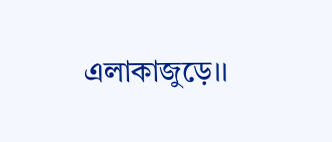এলাকাজুড়ে।।